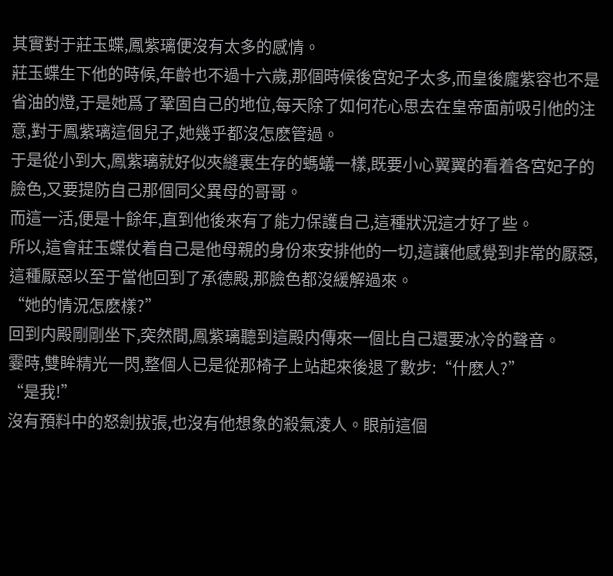其實對于莊玉蝶,鳳紫璃便沒有太多的感情。
莊玉蝶生下他的時候,年齡也不過十六歲,那個時候後宮妃子太多,而皇後龐紫容也不是省油的燈,于是她爲了鞏固自己的地位,每天除了如何花心思去在皇帝面前吸引他的注意,對于鳳紫璃這個兒子,她幾乎都沒怎麽管過。
于是從小到大,鳳紫璃就好似夾縫裏生存的螞蟻一樣,既要小心翼翼的看着各宮妃子的臉色,又要提防自己那個同父異母的哥哥。
而這一活,便是十餘年,直到他後來有了能力保護自己,這種狀況這才好了些。
所以,這會莊玉蝶仗着自己是他母親的身份來安排他的一切,這讓他感覺到非常的厭惡,這種厭惡以至于當他回到了承德殿,那臉色都沒緩解過來。
“她的情況怎麽樣?”
回到内殿剛剛坐下,突然間,鳳紫璃聽到這殿内傳來一個比自己還要冰冷的聲音。
霎時,雙眸精光一閃,整個人已是從那椅子上站起來後退了數步:“什麽人?”
“是我!”
沒有預料中的怒劍拔張,也沒有他想象的殺氣淩人。眼前這個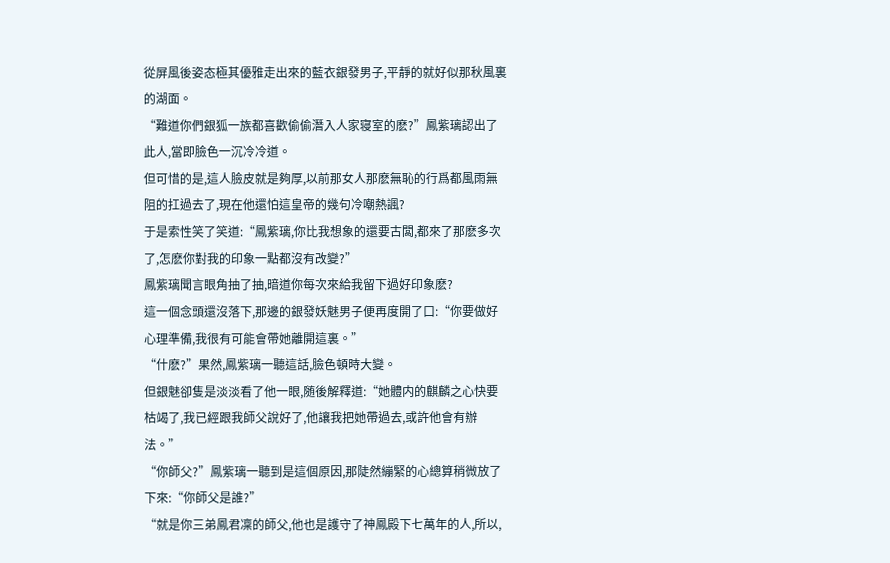從屏風後姿态極其優雅走出來的藍衣銀發男子,平靜的就好似那秋風裏的湖面。
“難道你們銀狐一族都喜歡偷偷潛入人家寝室的麽?”鳳紫璃認出了此人,當即臉色一沉冷冷道。
但可惜的是,這人臉皮就是夠厚,以前那女人那麽無恥的行爲都風雨無阻的扛過去了,現在他還怕這皇帝的幾句冷嘲熱諷?
于是索性笑了笑道:“鳳紫璃,你比我想象的還要古闆,都來了那麽多次了,怎麽你對我的印象一點都沒有改變?”
鳳紫璃聞言眼角抽了抽,暗道你每次來給我留下過好印象麽?
這一個念頭還沒落下,那邊的銀發妖魅男子便再度開了口:“你要做好心理準備,我很有可能會帶她離開這裏。”
“什麽?”果然,鳳紫璃一聽這話,臉色頓時大變。
但銀魅卻隻是淡淡看了他一眼,随後解釋道:“她體内的麒麟之心快要枯竭了,我已經跟我師父說好了,他讓我把她帶過去,或許他會有辦法。”
“你師父?”鳳紫璃一聽到是這個原因,那陡然繃緊的心總算稍微放了下來:“你師父是誰?”
“就是你三弟鳳君凜的師父,他也是護守了神鳳殿下七萬年的人,所以,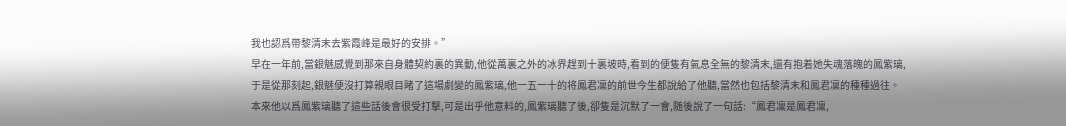我也認爲帶黎清末去紫霞峰是最好的安排。”
早在一年前,當銀魅感覺到那來自身體契約裏的異動,他從萬裏之外的冰界趕到十裏坡時,看到的便隻有氣息全無的黎清末,還有抱着她失魂落魄的鳳紫璃,
于是從那刻起,銀魅便沒打算親眼目睹了這場劇變的鳳紫璃,他一五一十的将鳳君凜的前世今生都說給了他聽,當然也包括黎清末和鳳君凜的種種過往。
本來他以爲鳳紫璃聽了這些話後會很受打擊,可是出乎他意料的,鳳紫璃聽了後,卻隻是沉默了一會,随後說了一句話:“鳳君凜是鳳君凜,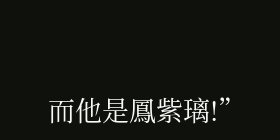而他是鳳紫璃!”